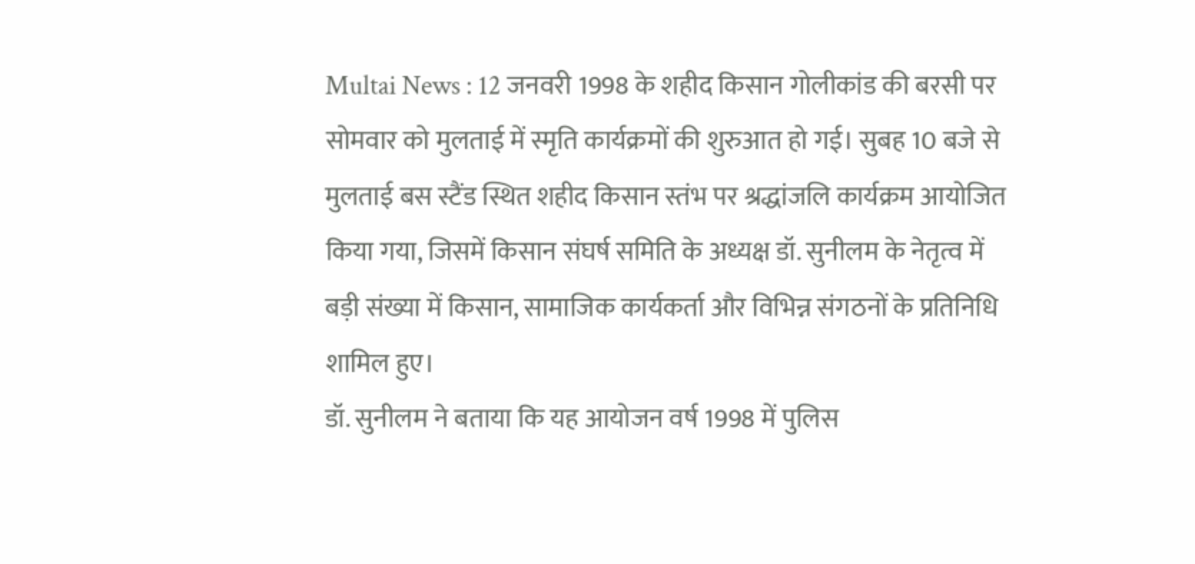Multai News : 12 जनवरी 1998 के शहीद किसान गोलीकांड की बरसी पर सोमवार को मुलताई में स्मृति कार्यक्रमों की शुरुआत हो गई। सुबह 10 बजे से मुलताई बस स्टैंड स्थित शहीद किसान स्तंभ पर श्रद्धांजलि कार्यक्रम आयोजित किया गया, जिसमें किसान संघर्ष समिति के अध्यक्ष डॉ. सुनीलम के नेतृत्व में बड़ी संख्या में किसान, सामाजिक कार्यकर्ता और विभिन्न संगठनों के प्रतिनिधि शामिल हुए।
डॉ. सुनीलम ने बताया कि यह आयोजन वर्ष 1998 में पुलिस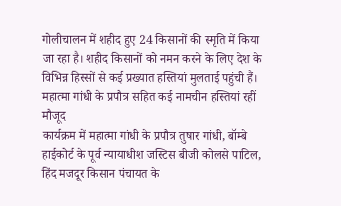गोलीचालन में शहीद हुए 24 किसानों की स्मृति में किया जा रहा है। शहीद किसानों को नमन करने के लिए देश के विभिन्न हिस्सों से कई प्रख्यात हस्तियां मुलताई पहुंची हैं।
महात्मा गांधी के प्रपौत्र सहित कई नामचीन हस्तियां रहीं मौजूद
कार्यक्रम में महात्मा गांधी के प्रपौत्र तुषार गांधी, बॉम्बे हाईकोर्ट के पूर्व न्यायाधीश जस्टिस बीजी कोलसे पाटिल, हिंद मजदूर किसान पंचायत के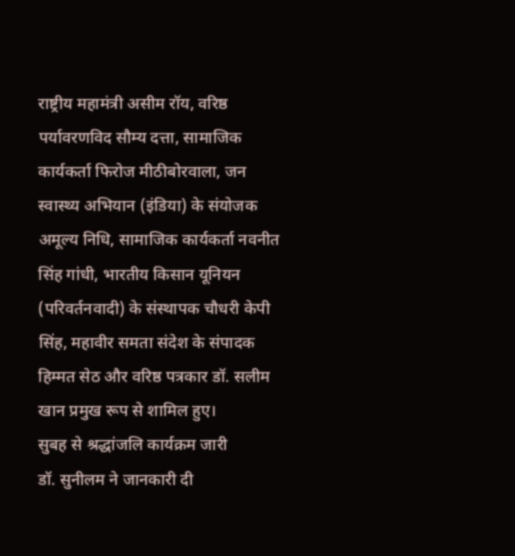राष्ट्रीय महामंत्री असीम रॉय, वरिष्ठ पर्यावरणविद सौम्य दत्ता, सामाजिक कार्यकर्ता फिरोज मीठीबोरवाला, जन स्वास्थ्य अभियान (इंडिया) के संयोजक अमूल्य निधि, सामाजिक कार्यकर्ता नवनीत सिंह गांधी, भारतीय किसान यूनियन (परिवर्तनवादी) के संस्थापक चौधरी केपी सिंह, महावीर समता संदेश के संपादक हिम्मत सेठ और वरिष्ठ पत्रकार डॉ. सलीम खान प्रमुख रूप से शामिल हुए।
सुबह से श्रद्धांजलि कार्यक्रम जारी
डॉ. सुनीलम ने जानकारी दी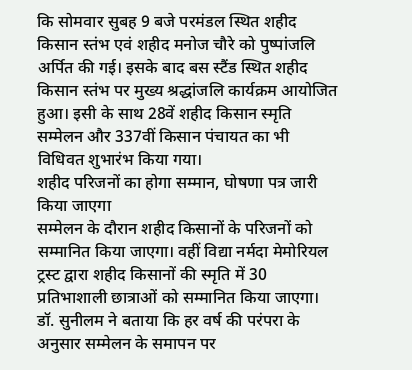कि सोमवार सुबह 9 बजे परमंडल स्थित शहीद किसान स्तंभ एवं शहीद मनोज चौरे को पुष्पांजलि अर्पित की गई। इसके बाद बस स्टैंड स्थित शहीद किसान स्तंभ पर मुख्य श्रद्धांजलि कार्यक्रम आयोजित हुआ। इसी के साथ 28वें शहीद किसान स्मृति सम्मेलन और 337वीं किसान पंचायत का भी विधिवत शुभारंभ किया गया।
शहीद परिजनों का होगा सम्मान, घोषणा पत्र जारी किया जाएगा
सम्मेलन के दौरान शहीद किसानों के परिजनों को सम्मानित किया जाएगा। वहीं विद्या नर्मदा मेमोरियल ट्रस्ट द्वारा शहीद किसानों की स्मृति में 30 प्रतिभाशाली छात्राओं को सम्मानित किया जाएगा। डॉ. सुनीलम ने बताया कि हर वर्ष की परंपरा के अनुसार सम्मेलन के समापन पर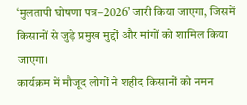‘मुलतापी घोषणा पत्र–2026’ जारी किया जाएगा, जिसमें किसानों से जुड़े प्रमुख मुद्दों और मांगों को शामिल किया जाएगा।
कार्यक्रम में मौजूद लोगों ने शहीद किसानों को नमन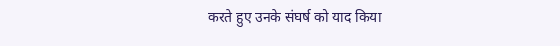करते हुए उनके संघर्ष को याद किया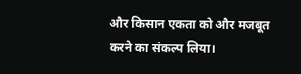और किसान एकता को और मजबूत करने का संकल्प लिया।